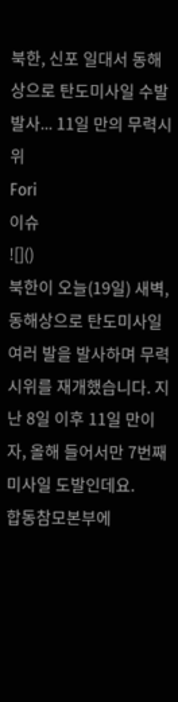북한, 신포 일대서 동해상으로 탄도미사일 수발 발사... 11일 만의 무력시위
Fori
이슈
![]()
북한이 오늘(19일) 새벽, 동해상으로 탄도미사일 여러 발을 발사하며 무력시위를 재개했습니다. 지난 8일 이후 11일 만이자, 올해 들어서만 7번째 미사일 도발인데요.
합동참모본부에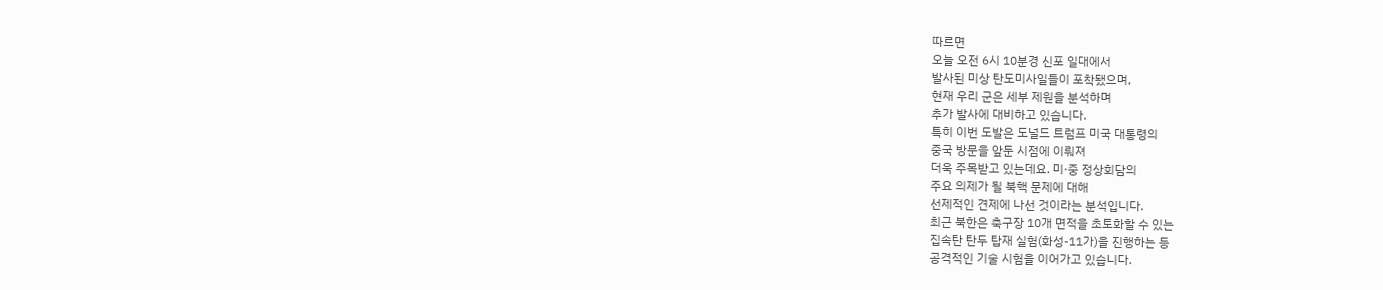따르면
오늘 오전 6시 10분경 신포 일대에서
발사된 미상 탄도미사일들이 포착됐으며,
현재 우리 군은 세부 제원을 분석하며
추가 발사에 대비하고 있습니다.
특히 이번 도발은 도널드 트럼프 미국 대통령의
중국 방문을 앞둔 시점에 이뤄져
더욱 주목받고 있는데요. 미·중 정상회담의
주요 의제가 될 북핵 문제에 대해
선제적인 견제에 나선 것이라는 분석입니다.
최근 북한은 축구장 10개 면적을 초토화할 수 있는
집속탄 탄두 탑재 실험(화성-11가)을 진행하는 등
공격적인 기술 시험을 이어가고 있습니다.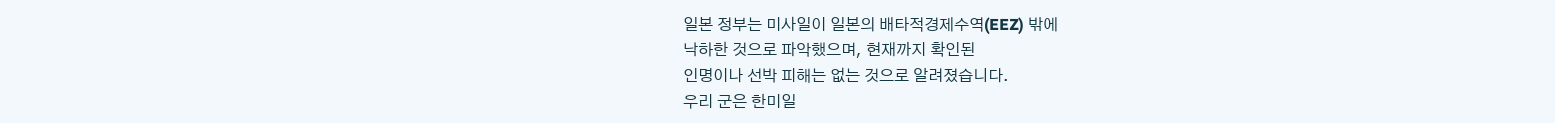일본 정부는 미사일이 일본의 배타적경제수역(EEZ) 밖에
낙하한 것으로 파악했으며, 현재까지 확인된
인명이나 선박 피해는 없는 것으로 알려졌습니다.
우리 군은 한미일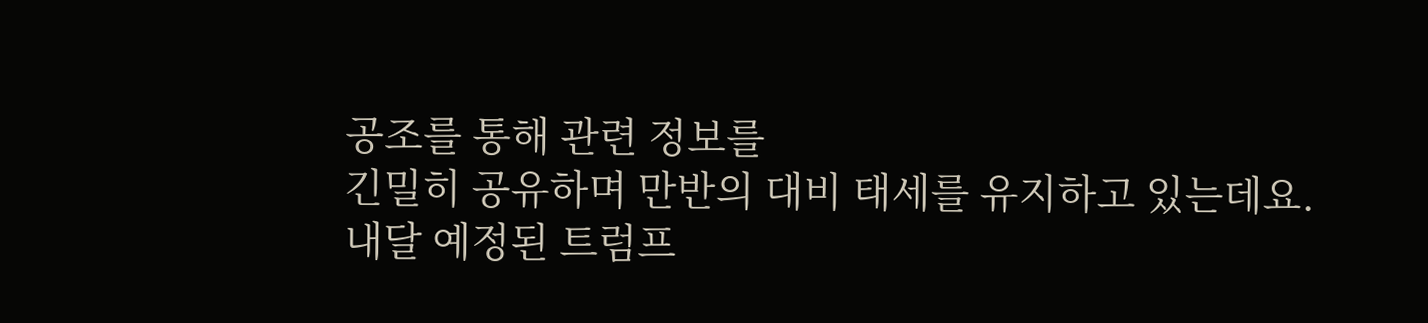공조를 통해 관련 정보를
긴밀히 공유하며 만반의 대비 태세를 유지하고 있는데요.
내달 예정된 트럼프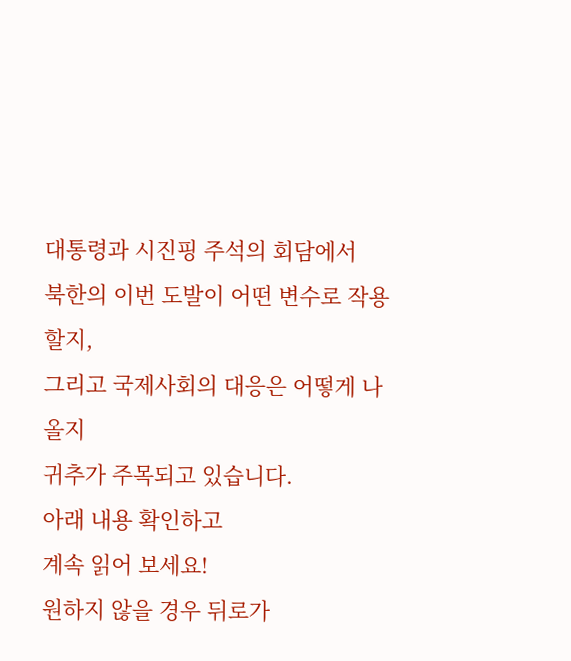대통령과 시진핑 주석의 회담에서
북한의 이번 도발이 어떤 변수로 작용할지,
그리고 국제사회의 대응은 어떻게 나올지
귀추가 주목되고 있습니다.
아래 내용 확인하고
계속 읽어 보세요!
원하지 않을 경우 뒤로가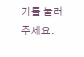기를 눌러주세요.